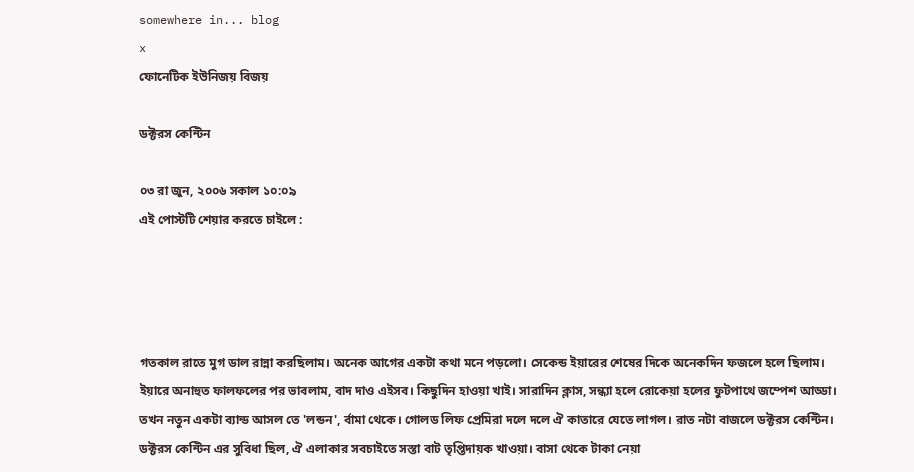somewhere in... blog
x
ফোনেটিক ইউনিজয় বিজয়

ডক্টরস কেন্টিন

০৩ রা জুন, ২০০৬ সকাল ১০:০৯
এই পোস্টটি শেয়ার করতে চাইলে :




গতকাল রাতে মুগ ডাল রান্না করছিলাম। অনেক আগের একটা কথা মনে পড়লো। সেকেন্ড ইয়ারের শেষের দিকে অনেকদিন ফজলে হলে ছিলাম। ইয়ারে অনাহুত ফালফলের পর ভাবলাম, বাদ দাও এইসব। কিছুদিন হাওয়া খাই। সারাদিন ক্লাস, সন্ধ্যা হলে রোকেয়া হলের ফুটপাথে জম্পেশ আড্ডা। তখন নতুন একটা ব্যান্ড আসল তে 'লন্ডন', র্বামা থেকে। গোলড লিফ প্রেমিরা দলে দলে ঐ কাতারে যেতে লাগল। রাত নটা বাজলে ডক্টরস কেন্টিন। ডক্টরস কেন্টিন এর সুবিধা ছিল, ঐ এলাকার সবচাইতে সস্তা বাট তৃপ্তিদায়ক খাওয়া। বাসা থেকে টাকা নেয়া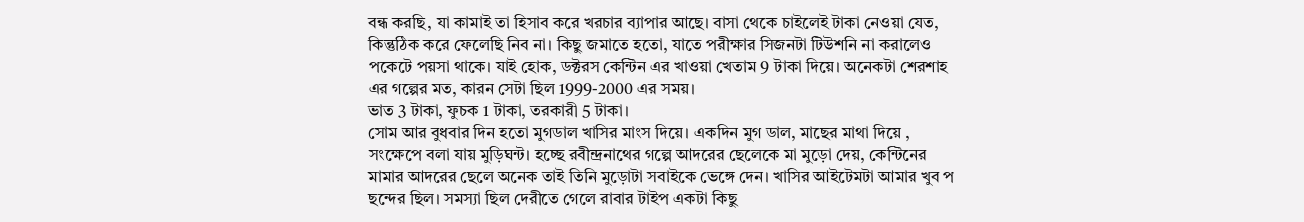বন্ধ করছি, যা কামাই তা হিসাব করে খরচার ব্যাপার আছে। বাসা থেকে চাইলেই টাকা নেওয়া যেত, কিন্তুঠিক করে ফেলেছি নিব না। কিছু জমাতে হতো, যাতে পরীক্ষার সিজনটা টিউশনি না করালেও পকেটে পয়সা থাকে। যাই হোক, ডক্টরস কেন্টিন এর খাওয়া খেতাম 9 টাকা দিয়ে। অনেকটা শেরশাহ এর গল্পের মত, কারন সেটা ছিল 1999-2000 এর সময়।
ভাত 3 টাকা, ফুচক 1 টাকা, তরকারী 5 টাকা।
সোম আর বুধবার দিন হতো মুগডাল খাসির মাংস দিয়ে। একদিন মুগ ডাল, মাছের মাথা দিয়ে , সংক্ষেপে বলা যায় মুড়িঘন্ট। হচ্ছে রবীন্দ্রনাথের গল্পে আদরের ছেলেকে মা মুড়ো দেয়, কেন্টিনের মামার আদরের ছেলে অনেক তাই তিনি মুড়োটা সবাইকে ভেঙ্গে দেন। খাসির আইটেমটা আমার খুব প ছন্দের ছিল। সমস্যা ছিল দেরীতে গেলে রাবার টাইপ একটা কিছু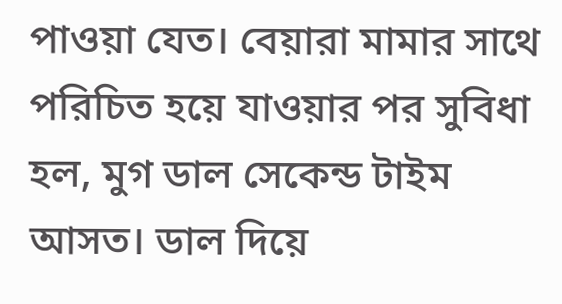পাওয়া যেত। বেয়ারা মামার সাথে পরিচিত হয়ে যাওয়ার পর সুবিধা হল, মুগ ডাল সেকেন্ড টাইম আসত। ডাল দিয়ে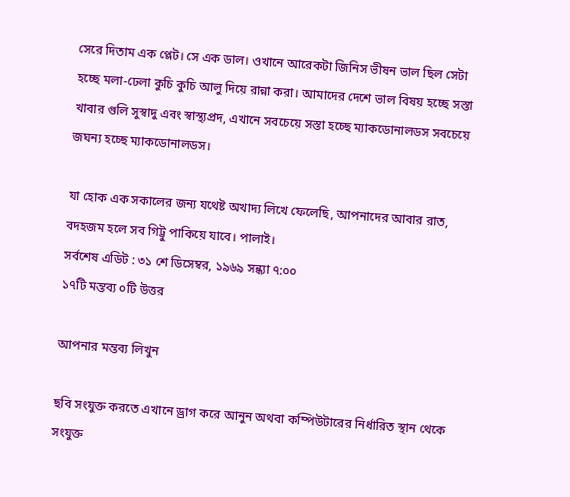সেরে দিতাম এক প্লেট। সে এক ডাল। ওখানে আরেকটা জিনিস ভীষন ভাল ছিল সেটা হচ্ছে মলা-ঢেলা কুচি কুচি আলু দিয়ে রান্না করা। আমাদের দেশে ভাল বিষয় হচ্ছে সস্তা খাবার গুলি সুস্বাদু এবং স্বাস্থ্যপ্রদ, এখানে সবচেয়ে সস্তা হচ্ছে ম্যাকডোনালডস সবচেয়ে জঘন্য হচ্ছে ম্যাকডোনালডস।

যা হোক এক সকালের জন্য যথেষ্ট অখাদ্য লিখে ফেলেছি, আপনাদের আবার রাত, বদহজম হলে সব গিট্টু পাকিয়ে যাবে। পালাই।
সর্বশেষ এডিট : ৩১ শে ডিসেম্বর, ১৯৬৯ সন্ধ্যা ৭:০০
১৭টি মন্তব্য ০টি উত্তর

আপনার মন্তব্য লিখুন

ছবি সংযুক্ত করতে এখানে ড্রাগ করে আনুন অথবা কম্পিউটারের নির্ধারিত স্থান থেকে সংযুক্ত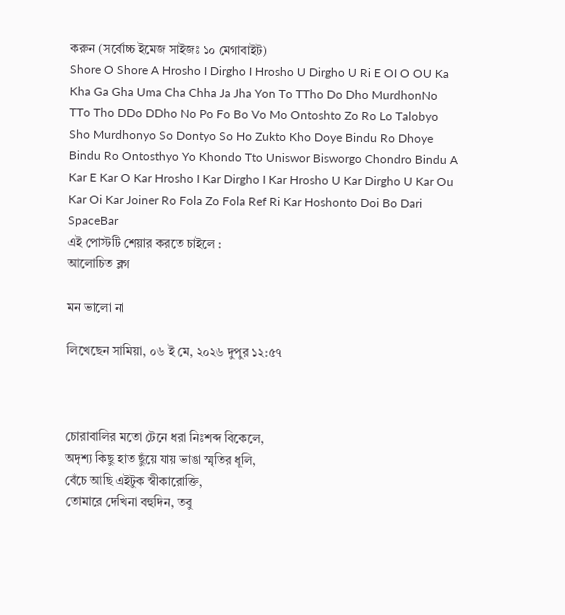করুন (সর্বোচ্চ ইমেজ সাইজঃ ১০ মেগাবাইট)
Shore O Shore A Hrosho I Dirgho I Hrosho U Dirgho U Ri E OI O OU Ka Kha Ga Gha Uma Cha Chha Ja Jha Yon To TTho Do Dho MurdhonNo TTo Tho DDo DDho No Po Fo Bo Vo Mo Ontoshto Zo Ro Lo Talobyo Sho Murdhonyo So Dontyo So Ho Zukto Kho Doye Bindu Ro Dhoye Bindu Ro Ontosthyo Yo Khondo Tto Uniswor Bisworgo Chondro Bindu A Kar E Kar O Kar Hrosho I Kar Dirgho I Kar Hrosho U Kar Dirgho U Kar Ou Kar Oi Kar Joiner Ro Fola Zo Fola Ref Ri Kar Hoshonto Doi Bo Dari SpaceBar
এই পোস্টটি শেয়ার করতে চাইলে :
আলোচিত ব্লগ

মন ভালো না

লিখেছেন সামিয়া, ০৬ ই মে, ২০২৬ দুপুর ১২:৫৭



চোরাবালির মতো টেনে ধরা নিঃশব্দ বিকেলে,
অদৃশ্য কিছু হাত ছুঁয়ে যায় ভাঙা স্মৃতির ধূলি,
বেঁচে আছি এইটুক স্বীকারোক্তি,
তোমারে দেখিনা বহুদিন, তবু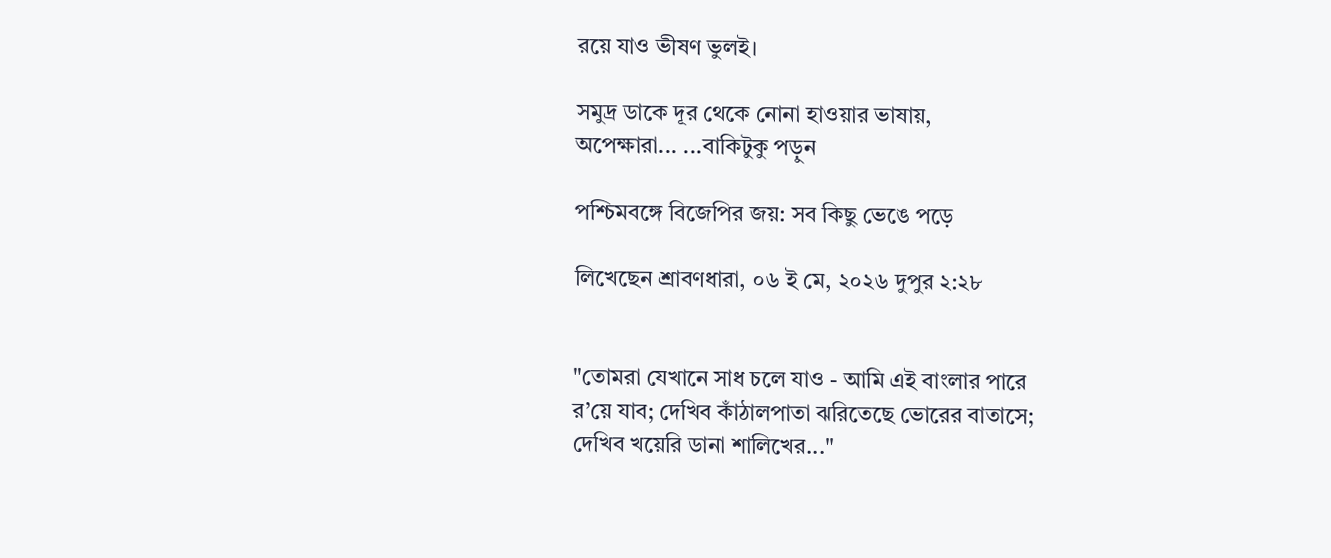রয়ে যাও ভীষণ ভুলই।

সমুদ্র ডাকে দূর থেকে নোনা হাওয়ার ভাষায়,
অপেক্ষারা... ...বাকিটুকু পড়ুন

পশ্চিমবঙ্গে বিজেপির জয়: সব কিছু ভেঙে পড়ে

লিখেছেন শ্রাবণধারা, ০৬ ই মে, ২০২৬ দুপুর ২:২৮


"তোমরা যেখানে সাধ চলে যাও - আমি এই বাংলার পারে
র’য়ে যাব; দেখিব কাঁঠালপাতা ঝরিতেছে ভোরের বাতাসে;
দেখিব খয়েরি ডানা শালিখের..."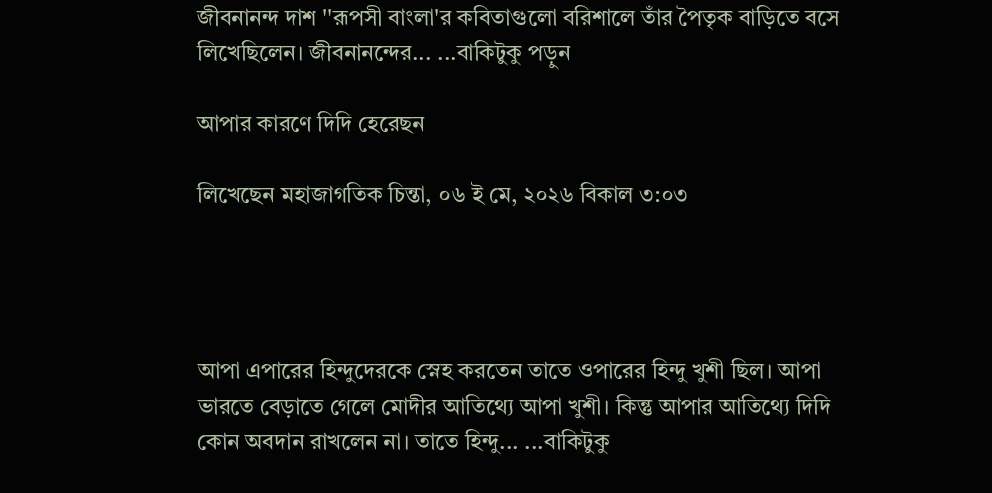জীবনানন্দ দাশ ''রূপসী বাংলা'র কবিতাগুলো বরিশালে তাঁর পৈতৃক বাড়িতে বসে লিখেছিলেন। জীবনানন্দের... ...বাকিটুকু পড়ুন

আপার কারণে দিদি হেরেছন

লিখেছেন মহাজাগতিক চিন্তা, ০৬ ই মে, ২০২৬ বিকাল ৩:০৩




আপা এপারের হিন্দুদেরকে স্নেহ করতেন তাতে ওপারের হিন্দু খুশী ছিল। আপা ভারতে বেড়াতে গেলে মোদীর আতিথ্যে আপা খুশী। কিন্তু আপার আতিথ্যে দিদি কোন অবদান রাখলেন না। তাতে হিন্দু... ...বাকিটুকু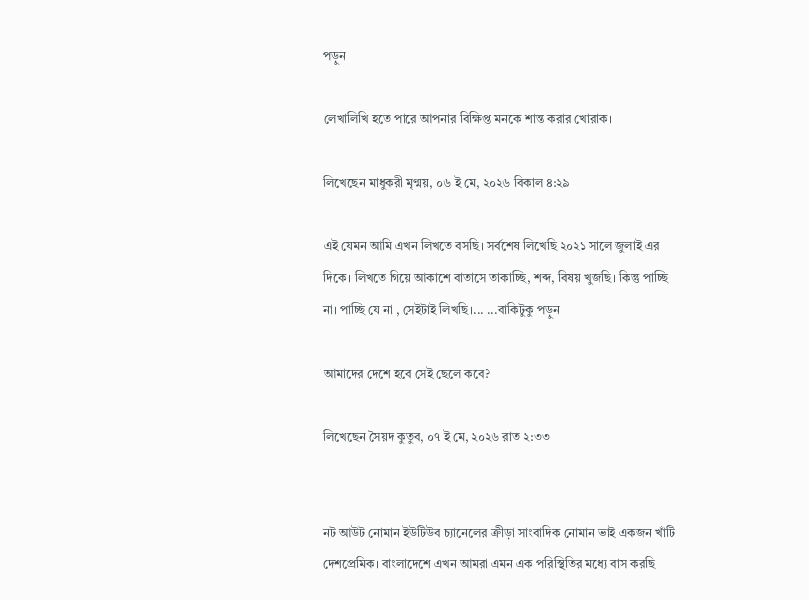পড়ুন

লেখালিখি হতে পারে আপনার বিক্ষিপ্ত মনকে শান্ত করার খোরাক।

লিখেছেন মাধুকরী মৃণ্ময়, ০৬ ই মে, ২০২৬ বিকাল ৪:২৯

এই যেমন আমি এখন লিখতে বসছি। সর্বশেষ লিখেছি ২০২১ সালে জুলাই এর দিকে। লিখতে গিয়ে আকাশে বাতাসে তাকাচ্ছি, শব্দ, বিষয় খুজছি। কিন্তু পাচ্ছি না। পাচ্ছি যে না , সেইটাই লিখছি।... ...বাকিটুকু পড়ুন

আমাদের দেশে হবে সেই ছেলে কবে?

লিখেছেন সৈয়দ কুতুব, ০৭ ই মে, ২০২৬ রাত ২:৩৩


নট আউট নোমান ইউটিউব চ্যানেলের ক্রীড়া সাংবাদিক নোমান ভাই একজন খাঁটি দেশপ্রেমিক। বাংলাদেশে এখন আমরা এমন এক পরিস্থিতির মধ্যে বাস করছি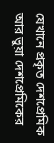যেখানে প্রকৃত দেশপ্রেমিক আর ভুয়া দেশপ্রেমিকের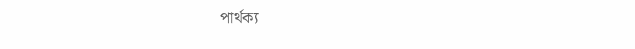পার্থক্য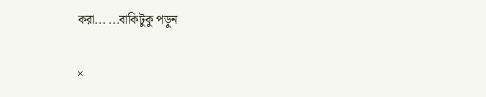করা... ...বাকিটুকু পড়ুন

×